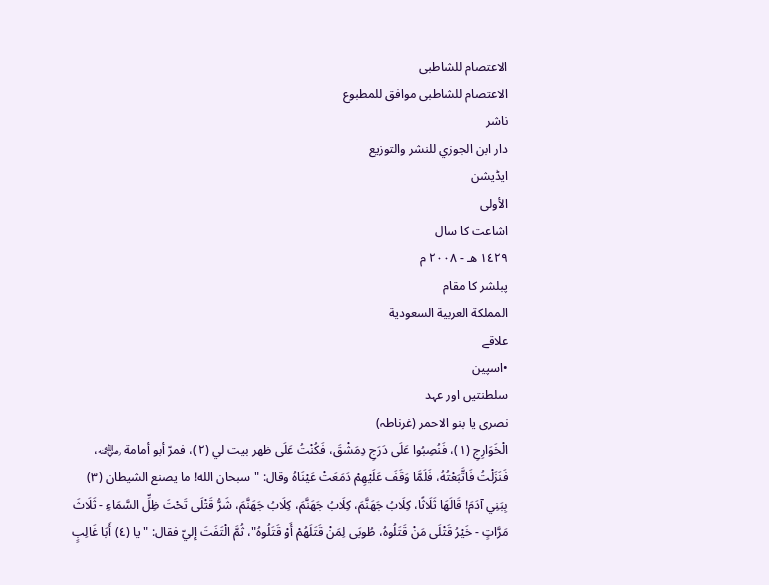الاعتصام للشاطبى
الاعتصام للشاطبى موافق للمطبوع
ناشر
دار ابن الجوزي للنشر والتوزيع
ایڈیشن
الأولى
اشاعت کا سال
١٤٢٩ هـ - ٢٠٠٨ م
پبلشر کا مقام
المملكة العربية السعودية
علاقے
•اسپین
سلطنتیں اور عہد
نصری یا بنو الاحمر (غرناطہ)
الْخَوَارِجِ (١)، فَنُصِبُوا عَلَى دَرَجِ دِمَشْقَ، فَكُنْتُ عَلَى ظهر بيت لي (٢)، فمرّ أبو أمامة ﵁، فَنَزَلْتُ فَاتَّبَعْتُهُ، فَلَمَّا وَقَفَ عَلَيْهِمْ دَمَعَتْ عَيْنَاهُ وقال: "سبحان الله! ما يصنع الشيطان (٣) بِبَنِي آدَمَ! قَالَهَا ثَلَاثًا، كِلَابُ جَهَنَّمَ، كِلَابُ جَهَنَّمَ، كِلَابُ جَهَنَّمَ، شَرُّ قَتْلَى تَحْتَ ظِلِّ السَّمَاءِ - ثَلَاثَ مَرَّاتٍ - خَيْرُ قَتْلَى مَنْ قَتَلُوهُ، طُوبَى لِمَنْ قَتَلَهُمْ أَوْ قَتَلُوهُ"، ثُمَّ الْتَفَتَ إليّ فقال: "يا (٤) أَبَا غَالِبٍ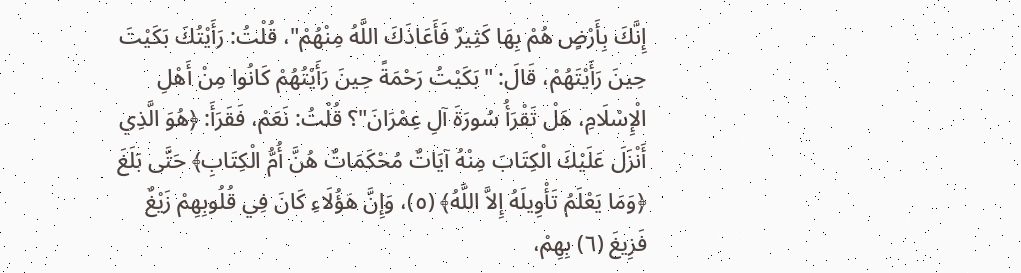إِنَّكَ بِأَرْضٍ هُمْ بِهَا كَثِيرٌ فَأَعَاذَكَ اللَّهُ مِنْهُمْ"، قُلْتُ: رَأَيْتُكَ بَكَيْتَ حِينَ رَأَيْتَهُمْ، قَالَ: "بَكَيْتُ رَحْمَةً حِينَ رَأَيْتُهُمْ كَانُوا مِنْ أَهْلِ الْإِسْلَامِ، هَلْ تَقْرَأُ سُورَةَ آلِ عِمْرَانَ"؟ قُلْتُ: نَعَمْ، فَقَرَأَ: ﴿هُوَ الَّذِي أَنْزَلَ عَلَيْكَ الْكِتَابَ مِنْهُ آيَاتٌ مُحْكَمَاتٌ هُنَّ أُمُّ الْكِتَابِ﴾ حَتَّى بَلَغَ ﴿وَمَا يَعْلَمُ تَأْوِيلَهُ إِلاَّ اللَّهُ﴾ (٥)، وَإِنَّ هَؤُلَاءِ كَانَ فِي قُلُوبِهِمْ زَيْغٌ فَزِيغَ (٦) بِهِمْ،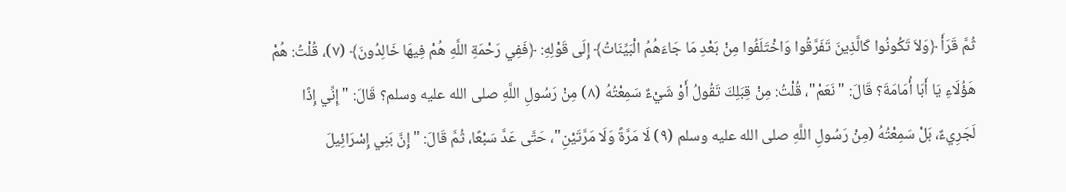ثُمَّ قَرَأَ ﴿وَلاَ تَكُونُوا كَالَّذِينَ تَفَرَّقُوا وَاخْتَلَفُوا مِنْ بَعْدِ مَا جَاءَهُمُ الْبَيِّنَاتُ﴾ إِلَى قَوْلِهِ: ﴿فَفِي رَحْمَةِ اللَّهِ هُمْ فِيهَا خَالِدُونَ﴾ (٧)، قُلْتُ: هُمْ هَؤُلَاءِ يَا أَبَا أُمَامَةَ؟ قَالَ: "نَعَمْ"، قُلْتُ: مِنْ قِبَلِكَ تَقُولُ أَوْ شَيْءٌ سَمِعْتُهُ (٨) مِنْ رَسُولِ اللَّهِ صلى الله عليه وسلم؟ قَالَ: "إِنِّي إِذًا لَجَرِيءٌ، بَلْ سَمِعْتُهُ (مِنْ رَسُولِ اللَّهِ صلى الله عليه وسلم (٩) لَا مَرَّةً وَلَا مَرَّتَيْنِ"، حَتَّى عَدَّ سَبْعًا، ثُمَّ قَالَ: "إِنَّ بَنِي إِسْرَائِيلَ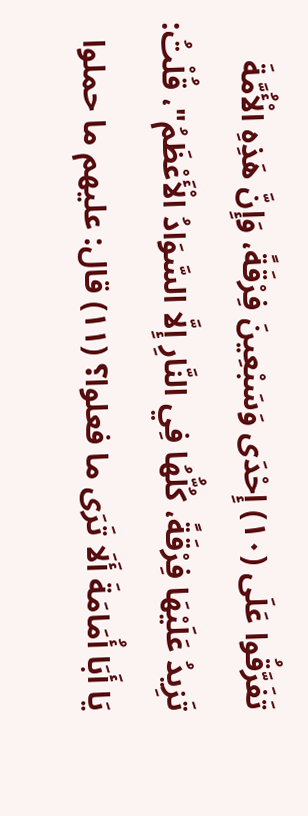تَفَرَّقُوا عَلَى (١٠) إِحْدَى وَسَبْعِينَ فِرْقَةً، وَإِنَّ هَذِهِ الْأُمَّةَ تَزِيدُ عَلَيْهَا فِرْقَةً، كُلُّهُا فِي النَّارِ إِلَّا السَّوَادُ الْأَعْظَمُ"، قُلْتُ: يَا أَبَا أُمَامَةَ أَلَا تَرَى ما فعلوا؟ (١١) قال: عليهم ما حملوا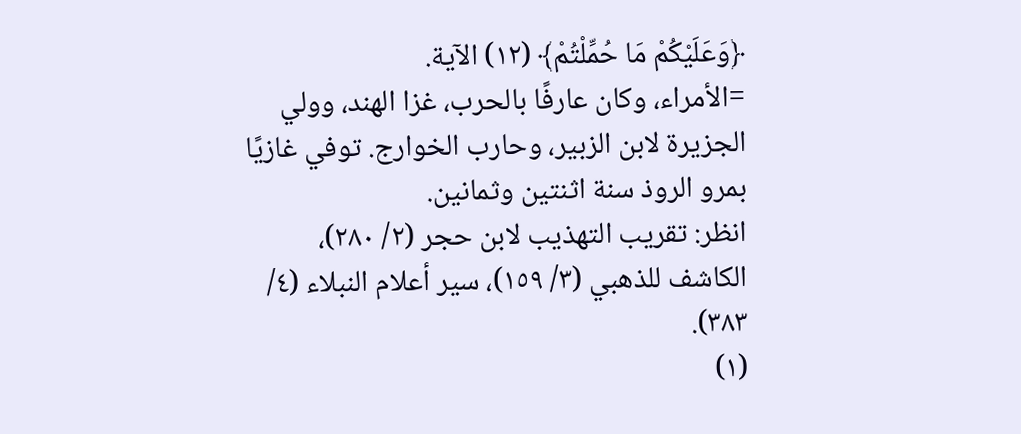﴿وَعَلَيْكُمْ مَا حُمِّلْتُمْ﴾ (١٢) الآية.
=الأمراء، وكان عارفًا بالحرب، غزا الهند، وولي الجزيرة لابن الزبير، وحارب الخوارج. توفي غازيًا بمرو الروذ سنة اثنتين وثمانين.
انظر: تقريب التهذيب لابن حجر (٢/ ٢٨٠)، الكاشف للذهبي (٣/ ١٥٩)، سير أعلام النبلاء (٤/ ٣٨٣).
(١)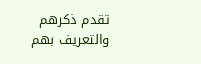تقدم ذكرهم والتعريف بهم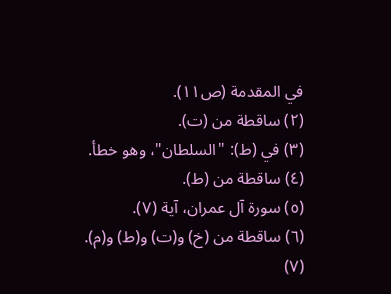في المقدمة (ص١١).
(٢) ساقطة من (ت).
(٣) في (ط): "السلطان"، وهو خطأ.
(٤) ساقطة من (ط).
(٥) سورة آل عمران، آية (٧).
(٦) ساقطة من (خ) و(ت) و(ط) و(م).
(٧)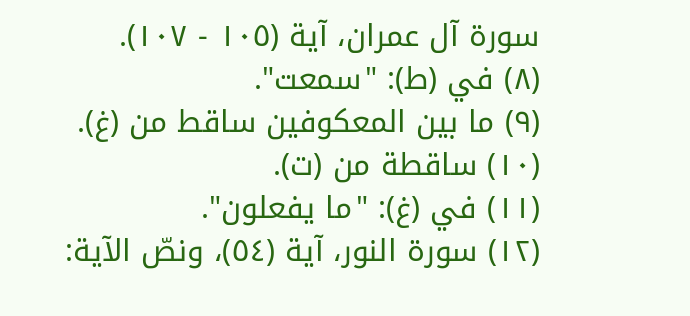سورة آل عمران، آية (١٠٥ - ١٠٧).
(٨) في (ط): "سمعت".
(٩) ما بين المعكوفين ساقط من (غ).
(١٠) ساقطة من (ت).
(١١) في (غ): "ما يفعلون".
(١٢) سورة النور، آية (٥٤)، ونصّ الآية: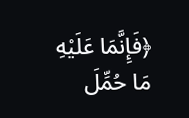﴿فَإِنَّمَا عَلَيْهِ مَا حُمِّلَ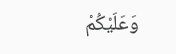وَعَلَيْكُمْ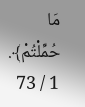مَا حُمِّلْتُمْ﴾.
1 / 73